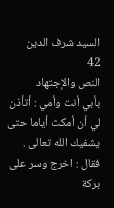السيد شرف الدين
42
النص والإجتهاد
بأبي أنت وأمي : أتأذن لي أن أمكث أياما حتى يشفيك الله تعالى . فقال : اخرج وسر على بركة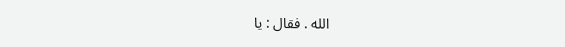الله . فقال : يا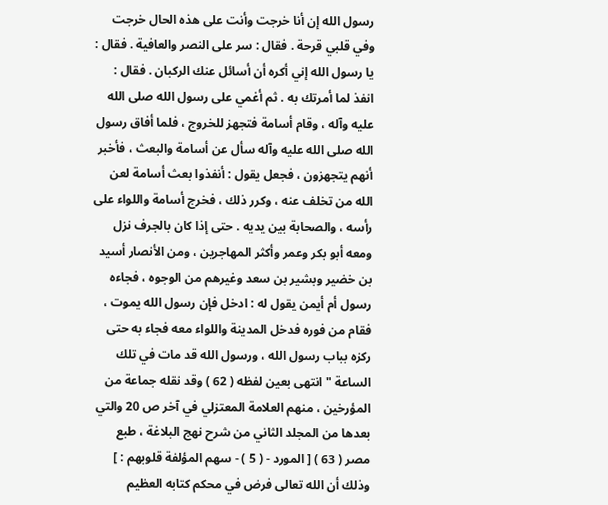رسول الله إن أنا خرجت وأنت على هذه الحال خرجت وفي قلبي قرحة . فقال : سر على النصر والعافية . فقال : يا رسول الله إني أكره أن أسائل عنك الركبان . فقال : انفذ لما أمرتك به . ثم أغمي على رسول الله صلى الله عليه وآله ، وقام أسامة فتجهز للخروج ، فلما أفاق رسول الله صلى الله عليه وآله سأل عن أسامة والبعث ، فأخبر أنهم يتجهزون ، فجعل يقول : أنفذوا بعث أسامة لعن الله من تخلف عنه ، وكرر ذلك ، فخرج أسامة واللواء على رأسه ، والصحابة بين يديه . حتى إذا كان بالجرف نزل ومعه أبو بكر وعمر وأكثر المهاجرين ، ومن الأنصار أسيد بن خضير وبشير بن سعد وغيرهم من الوجوه ، فجاءه رسول أم أيمن يقول له : ادخل فإن رسول الله يموت ، فقام من فوره فدخل المدينة واللواء معه فجاء به حتى ركزه بباب رسول الله ، ورسول الله قد مات في تلك الساعة " انتهى بعين لفظه ( 62 ) وقد نقله جماعة من المؤرخين ، منهم العلامة المعتزلي في آخر ص 20 والتي بعدها من المجلد الثاني من شرح نهج البلاغة ، طبع مصر ( 63 ) [ المورد - ( 5 ) - سهم المؤلفة قلوبهم : ] وذلك أن الله تعالى فرض في محكم كتابه العظيم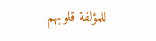للمؤلفة قلوبهم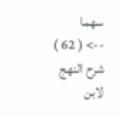سهما
--> ( 62 ) شرح النهج لابن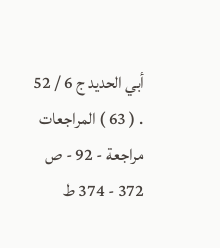أبي الحديد ج 6 / 52 . ( 63 ) المراجعات مراجعة - 92 - ص 372 - 374 ط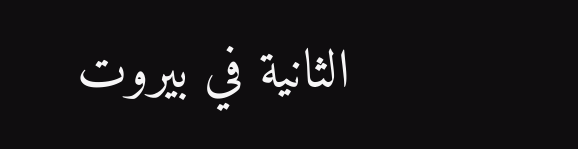الثانية في بيروت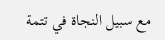مع سبيل النجاة في تتمة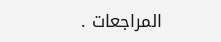المراجعات .